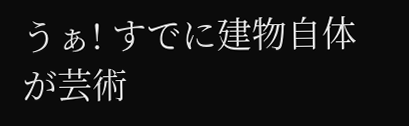うぁ! すでに建物自体が芸術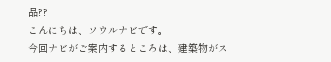品??
こんにちは、ソウルナビです。
今回ナビがご案内するところは、建築物がス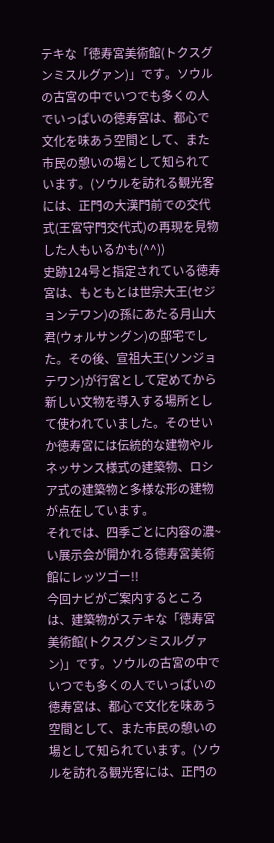テキな「徳寿宮美術館(トクスグンミスルグァン)」です。ソウルの古宮の中でいつでも多くの人でいっぱいの徳寿宮は、都心で文化を味あう空間として、また市民の憩いの場として知られています。(ソウルを訪れる観光客には、正門の大漢門前での交代式(王宮守門交代式)の再現を見物した人もいるかも(^^))
史跡124号と指定されている徳寿宮は、もともとは世宗大王(セジョンテワン)の孫にあたる月山大君(ウォルサングン)の邸宅でした。その後、宣祖大王(ソンジョテワン)が行宮として定めてから新しい文物を導入する場所として使われていました。そのせいか徳寿宮には伝統的な建物やルネッサンス様式の建築物、ロシア式の建築物と多様な形の建物が点在しています。
それでは、四季ごとに内容の濃~い展示会が開かれる徳寿宮美術館にレッツゴー!!
今回ナビがご案内するところは、建築物がステキな「徳寿宮美術館(トクスグンミスルグァン)」です。ソウルの古宮の中でいつでも多くの人でいっぱいの徳寿宮は、都心で文化を味あう空間として、また市民の憩いの場として知られています。(ソウルを訪れる観光客には、正門の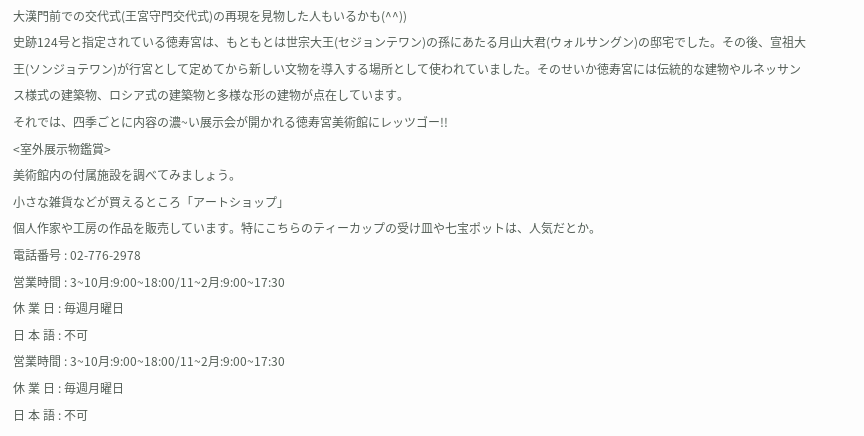大漢門前での交代式(王宮守門交代式)の再現を見物した人もいるかも(^^))
史跡124号と指定されている徳寿宮は、もともとは世宗大王(セジョンテワン)の孫にあたる月山大君(ウォルサングン)の邸宅でした。その後、宣祖大王(ソンジョテワン)が行宮として定めてから新しい文物を導入する場所として使われていました。そのせいか徳寿宮には伝統的な建物やルネッサンス様式の建築物、ロシア式の建築物と多様な形の建物が点在しています。
それでは、四季ごとに内容の濃~い展示会が開かれる徳寿宮美術館にレッツゴー!!
<室外展示物鑑賞>
美術館内の付属施設を調べてみましょう。
小さな雑貨などが買えるところ「アートショップ」
個人作家や工房の作品を販売しています。特にこちらのティーカップの受け皿や七宝ポットは、人気だとか。
電話番号 : 02-776-2978
営業時間 : 3~10月:9:00~18:00/11~2月:9:00~17:30
休 業 日 : 毎週月曜日
日 本 語 : 不可
営業時間 : 3~10月:9:00~18:00/11~2月:9:00~17:30
休 業 日 : 毎週月曜日
日 本 語 : 不可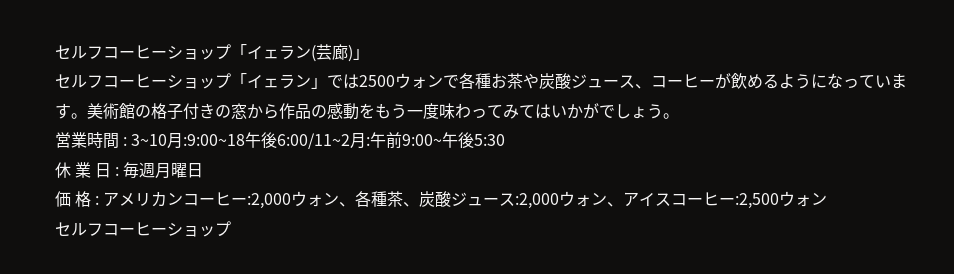セルフコーヒーショップ「イェラン(芸廊)」
セルフコーヒーショップ「イェラン」では2500ウォンで各種お茶や炭酸ジュース、コーヒーが飲めるようになっています。美術館の格子付きの窓から作品の感動をもう一度味わってみてはいかがでしょう。
営業時間 : 3~10月:9:00~18午後6:00/11~2月:午前9:00~午後5:30
休 業 日 : 毎週月曜日
価 格 : アメリカンコーヒー:2,000ウォン、各種茶、炭酸ジュース:2,000ウォン、アイスコーヒー:2,500ウォン
セルフコーヒーショップ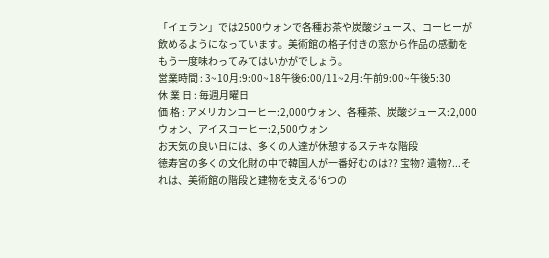「イェラン」では2500ウォンで各種お茶や炭酸ジュース、コーヒーが飲めるようになっています。美術館の格子付きの窓から作品の感動をもう一度味わってみてはいかがでしょう。
営業時間 : 3~10月:9:00~18午後6:00/11~2月:午前9:00~午後5:30
休 業 日 : 毎週月曜日
価 格 : アメリカンコーヒー:2,000ウォン、各種茶、炭酸ジュース:2,000ウォン、アイスコーヒー:2,500ウォン
お天気の良い日には、多くの人達が休憩するステキな階段
徳寿宮の多くの文化財の中で韓国人が一番好むのは?? 宝物? 遺物?...それは、美術館の階段と建物を支える‘6つの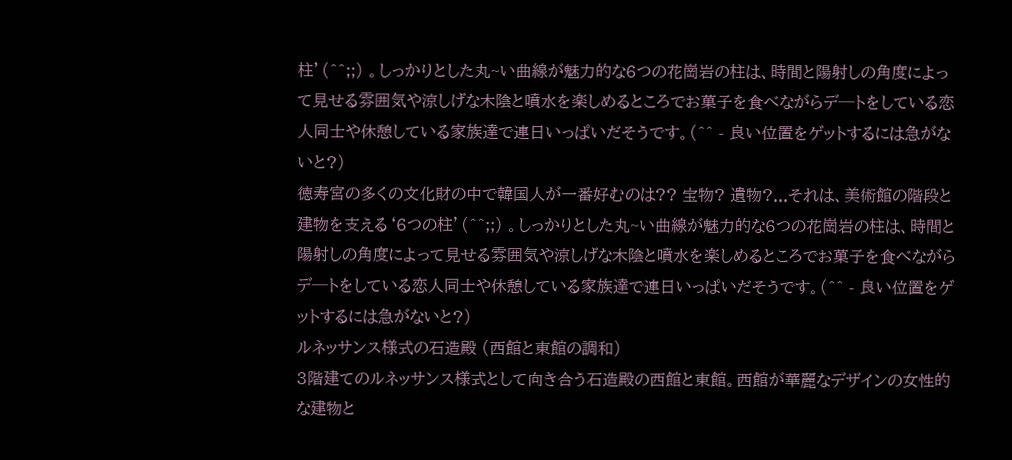柱’(^^;;) 。しっかりとした丸~い曲線が魅力的な6つの花崗岩の柱は、時間と陽射しの角度によって見せる雰囲気や涼しげな木陰と噴水を楽しめるところでお菓子を食べながらデ─トをしている恋人同士や休憩している家族達で連日いっぱいだそうです。(^^ - 良い位置をゲットするには急がないと?)
徳寿宮の多くの文化財の中で韓国人が一番好むのは?? 宝物? 遺物?...それは、美術館の階段と建物を支える‘6つの柱’(^^;;) 。しっかりとした丸~い曲線が魅力的な6つの花崗岩の柱は、時間と陽射しの角度によって見せる雰囲気や涼しげな木陰と噴水を楽しめるところでお菓子を食べながらデ─トをしている恋人同士や休憩している家族達で連日いっぱいだそうです。(^^ - 良い位置をゲットするには急がないと?)
ルネッサンス様式の石造殿 (西館と東館の調和)
3階建てのルネッサンス様式として向き合う石造殿の西館と東館。西館が華麗なデザインの女性的な建物と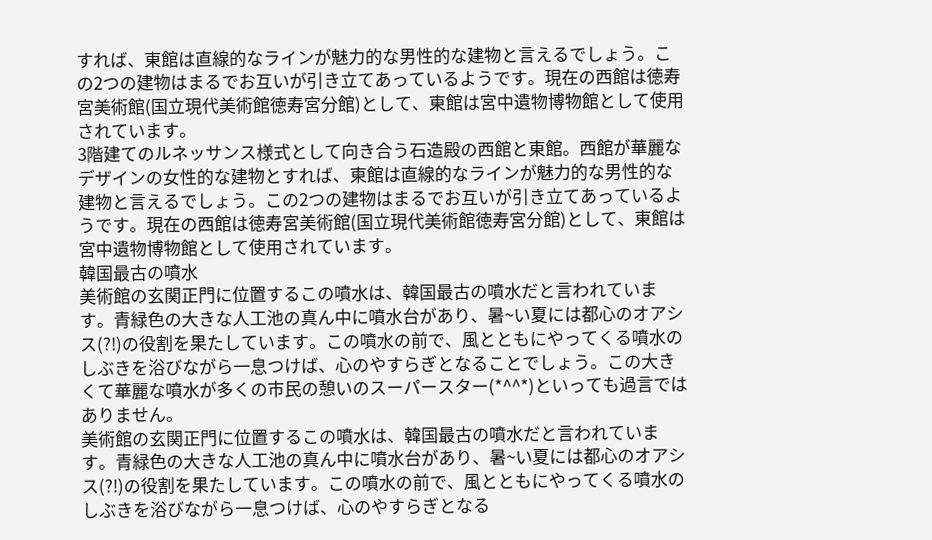すれば、東館は直線的なラインが魅力的な男性的な建物と言えるでしょう。この2つの建物はまるでお互いが引き立てあっているようです。現在の西館は徳寿宮美術館(国立現代美術館徳寿宮分館)として、東館は宮中遺物博物館として使用されています。
3階建てのルネッサンス様式として向き合う石造殿の西館と東館。西館が華麗なデザインの女性的な建物とすれば、東館は直線的なラインが魅力的な男性的な建物と言えるでしょう。この2つの建物はまるでお互いが引き立てあっているようです。現在の西館は徳寿宮美術館(国立現代美術館徳寿宮分館)として、東館は宮中遺物博物館として使用されています。
韓国最古の噴水
美術館の玄関正門に位置するこの噴水は、韓国最古の噴水だと言われています。青緑色の大きな人工池の真ん中に噴水台があり、暑~い夏には都心のオアシス(?!)の役割を果たしています。この噴水の前で、風とともにやってくる噴水のしぶきを浴びながら一息つけば、心のやすらぎとなることでしょう。この大きくて華麗な噴水が多くの市民の憩いのスーパースター(*^^*)といっても過言ではありません。
美術館の玄関正門に位置するこの噴水は、韓国最古の噴水だと言われています。青緑色の大きな人工池の真ん中に噴水台があり、暑~い夏には都心のオアシス(?!)の役割を果たしています。この噴水の前で、風とともにやってくる噴水のしぶきを浴びながら一息つけば、心のやすらぎとなる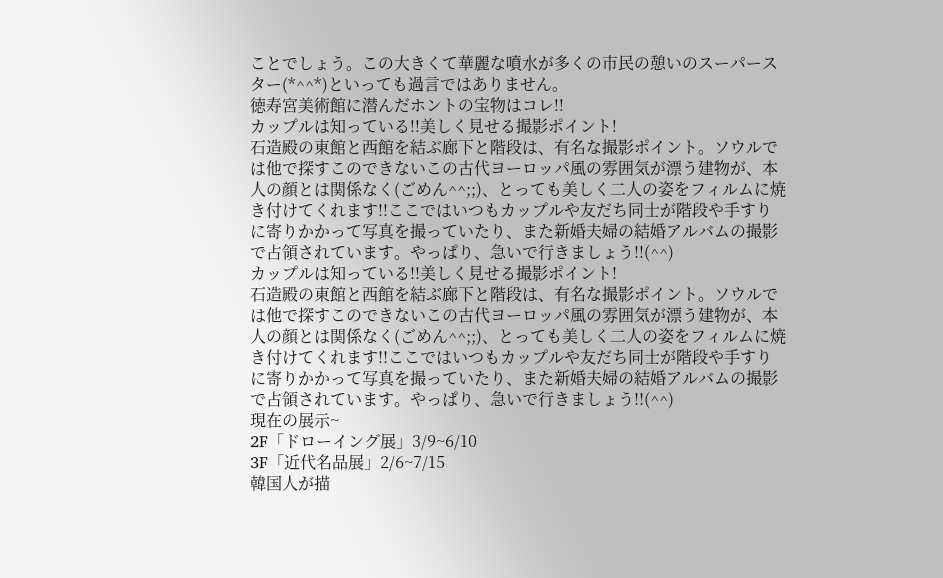ことでしょう。この大きくて華麗な噴水が多くの市民の憩いのスーパースター(*^^*)といっても過言ではありません。
徳寿宮美術館に潜んだホントの宝物はコレ!!
カップルは知っている!!美しく見せる撮影ポイント!
石造殿の東館と西館を結ぶ廊下と階段は、有名な撮影ポイント。ソウルでは他で探すこのできないこの古代ヨーロッパ風の雰囲気が漂う建物が、本人の顔とは関係なく(ごめん^^;;)、とっても美しく二人の姿をフィルムに焼き付けてくれます!!ここではいつもカップルや友だち同士が階段や手すりに寄りかかって写真を撮っていたり、また新婚夫婦の結婚アルバムの撮影で占領されています。やっぱり、急いで行きましょう!!(^^)
カップルは知っている!!美しく見せる撮影ポイント!
石造殿の東館と西館を結ぶ廊下と階段は、有名な撮影ポイント。ソウルでは他で探すこのできないこの古代ヨーロッパ風の雰囲気が漂う建物が、本人の顔とは関係なく(ごめん^^;;)、とっても美しく二人の姿をフィルムに焼き付けてくれます!!ここではいつもカップルや友だち同士が階段や手すりに寄りかかって写真を撮っていたり、また新婚夫婦の結婚アルバムの撮影で占領されています。やっぱり、急いで行きましょう!!(^^)
現在の展示~
2F「ドローイング展」3/9~6/10
3F「近代名品展」2/6~7/15
韓国人が描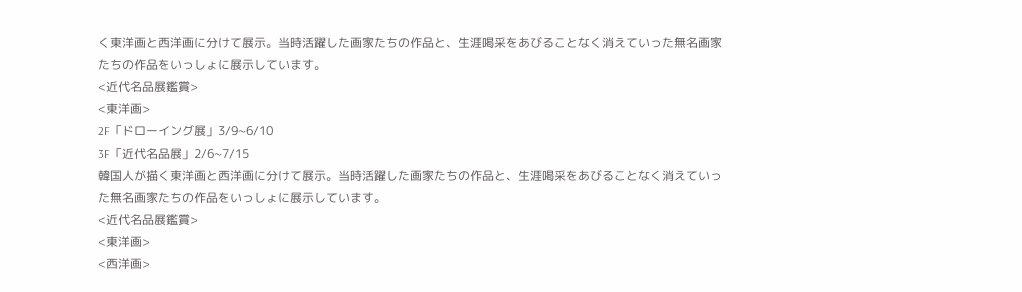く東洋画と西洋画に分けて展示。当時活躍した画家たちの作品と、生涯喝采をあびることなく消えていった無名画家たちの作品をいっしょに展示しています。
<近代名品展鑑賞>
<東洋画>
2F「ドローイング展」3/9~6/10
3F「近代名品展」2/6~7/15
韓国人が描く東洋画と西洋画に分けて展示。当時活躍した画家たちの作品と、生涯喝采をあびることなく消えていった無名画家たちの作品をいっしょに展示しています。
<近代名品展鑑賞>
<東洋画>
<西洋画>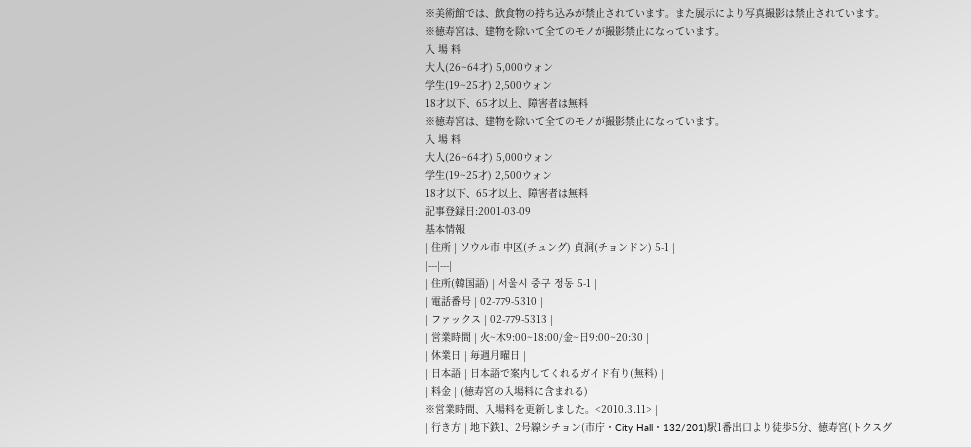※美術館では、飲食物の持ち込みが禁止されています。また展示により写真撮影は禁止されています。
※徳寿宮は、建物を除いて全てのモノが撮影禁止になっています。
入 場 料
大人(26~64才) 5,000ウォン
学生(19~25才) 2,500ウォン
18才以下、65才以上、障害者は無料
※徳寿宮は、建物を除いて全てのモノが撮影禁止になっています。
入 場 料
大人(26~64才) 5,000ウォン
学生(19~25才) 2,500ウォン
18才以下、65才以上、障害者は無料
記事登録日:2001-03-09
基本情報
| 住所 | ソウル市 中区(チュング) 貞洞(チョンドン) 5-1 |
|---|---|
| 住所(韓国語) | 서울시 중구 정동 5-1 |
| 電話番号 | 02-779-5310 |
| ファックス | 02-779-5313 |
| 営業時間 | 火~木9:00~18:00/金~日9:00~20:30 |
| 休業日 | 毎週月曜日 |
| 日本語 | 日本語で案内してくれるガイド有り(無料) |
| 料金 | (徳寿宮の入場料に含まれる)
※営業時間、入場料を更新しました。<2010.3.11> |
| 行き方 | 地下鉄1、2号線シチョン(市庁・City Hall・132/201)駅1番出口より徒歩5分、徳寿宮(トクスグ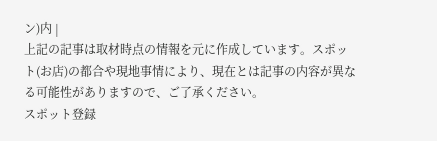ン)内 |
上記の記事は取材時点の情報を元に作成しています。スポット(お店)の都合や現地事情により、現在とは記事の内容が異なる可能性がありますので、ご了承ください。
スポット登録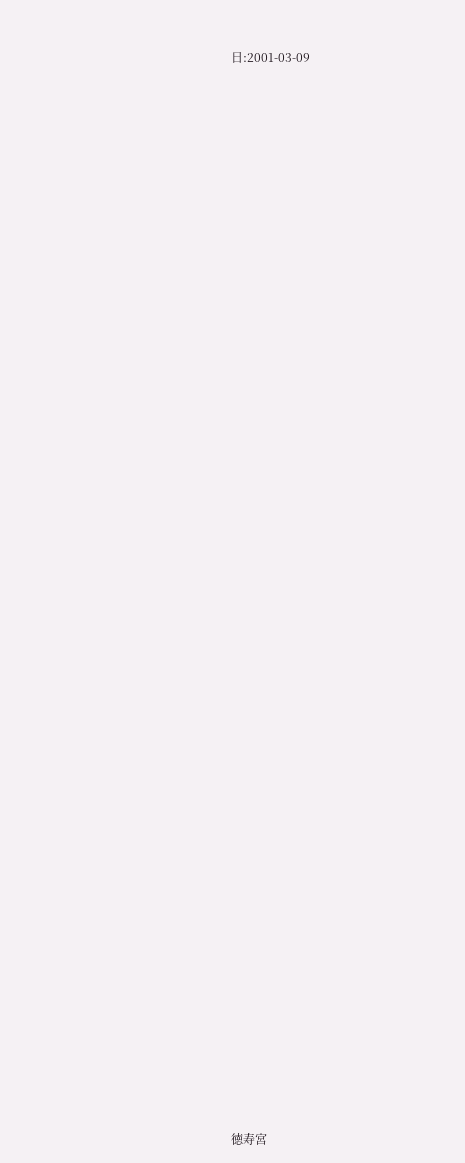日:2001-03-09











































徳寿宮